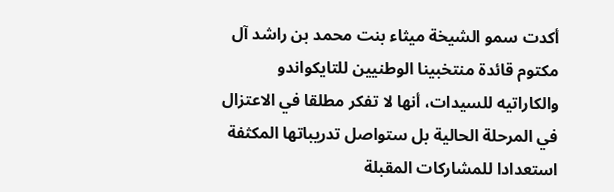أكدت سمو الشيخة ميثاء بنت محمد بن راشد آل مكتوم قائدة منتخبينا الوطنيين للتايكواندو والكاراتيه للسيدات، أنها لا تفكر مطلقا في الاعتزال في المرحلة الحالية بل ستواصل تدريباتها المكثفة استعدادا للمشاركات المقبلة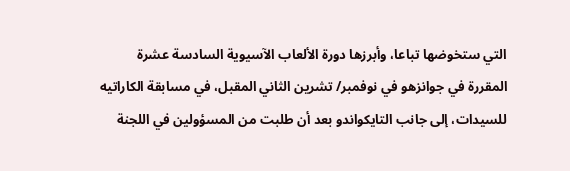التي ستخوضها تباعا، وأبرزها دورة الألعاب الآسيوية السادسة عشرة المقررة في جوانزهو في نوفمبر/ تشرين الثاني المقبل، في مسابقة الكاراتيه للسيدات، إلى جانب التايكواندو بعد أن طلبت من المسؤولين في اللجنة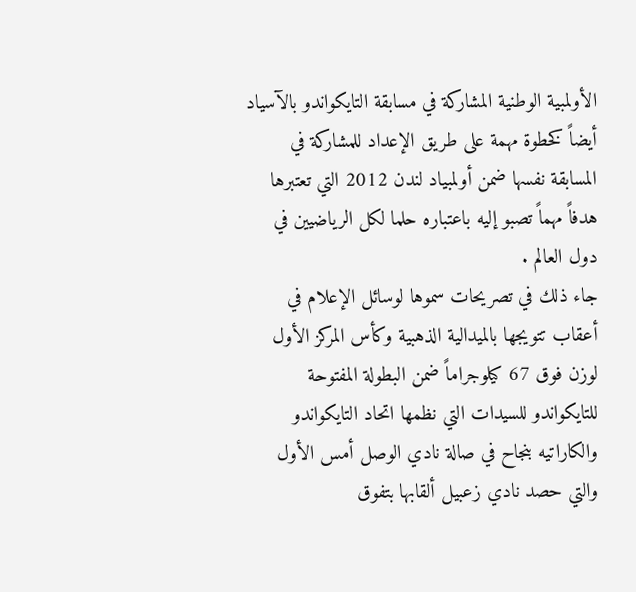الأولمبية الوطنية المشاركة في مسابقة التايكواندو بالآسياد أيضاً كخطوة مهمة على طريق الإعداد للمشاركة في المسابقة نفسها ضمن أولمبياد لندن 2012 التي تعتبرها هدفاً مهماً تصبو إليه باعتباره حلما لكل الرياضيين في دول العالم .
جاء ذلك في تصريحات سموها لوسائل الإعلام في أعقاب تتويجها بالميدالية الذهبية وكأس المركز الأول لوزن فوق 67 كيلوجراماً ضمن البطولة المفتوحة للتايكواندو للسيدات التي نظمها اتحاد التايكواندو والكاراتيه بنجاح في صالة نادي الوصل أمس الأول والتي حصد نادي زعبيل ألقابها بتفوق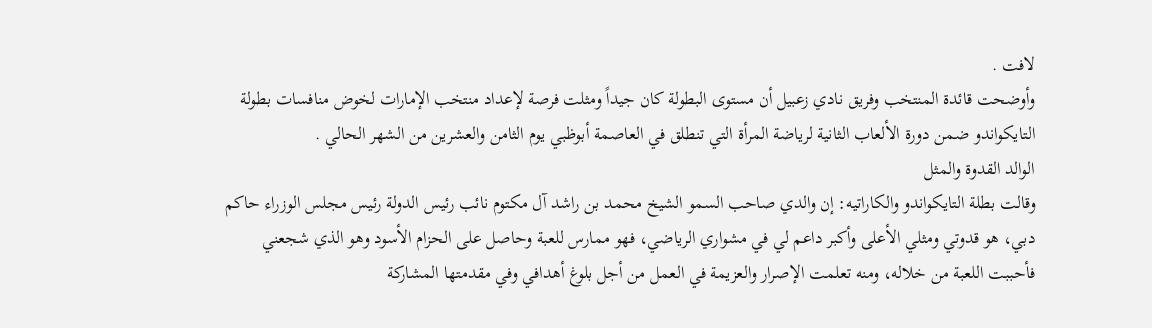لافت .
وأوضحت قائدة المنتخب وفريق نادي زعبيل أن مستوى البطولة كان جيداً ومثلت فرصة لإعداد منتخب الإمارات لخوض منافسات بطولة التايكواندو ضمن دورة الألعاب الثانية لرياضة المرأة التي تنطلق في العاصمة أبوظبي يوم الثامن والعشرين من الشهر الحالي .
الوالد القدوة والمثل
وقالت بطلة التايكواندو والكاراتيه: إن والدي صاحب السمو الشيخ محمد بن راشد آل مكتوم نائب رئيس الدولة رئيس مجلس الوزراء حاكم دبي، هو قدوتي ومثلي الأعلى وأكبر داعم لي في مشواري الرياضي، فهو ممارس للعبة وحاصل على الحزام الأسود وهو الذي شجعني فأحببت اللعبة من خلاله، ومنه تعلمت الإصرار والعزيمة في العمل من أجل بلوغ أهدافي وفي مقدمتها المشاركة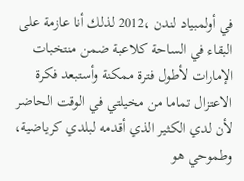في أولمبياد لندن ،2012 لذلك أنا عازمة على البقاء في الساحة كلاعبة ضمن منتخبات الإمارات لأطول فترة ممكنة وأستبعد فكرة الاعتزال تماما من مخيلتي في الوقت الحاضر لأن لدي الكثير الذي أقدمه لبلدي كرياضية، وطموحي هو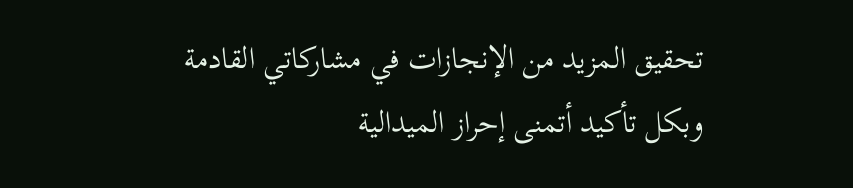تحقيق المزيد من الإنجازات في مشاركاتي القادمة وبكل تأكيد أتمنى إحراز الميدالية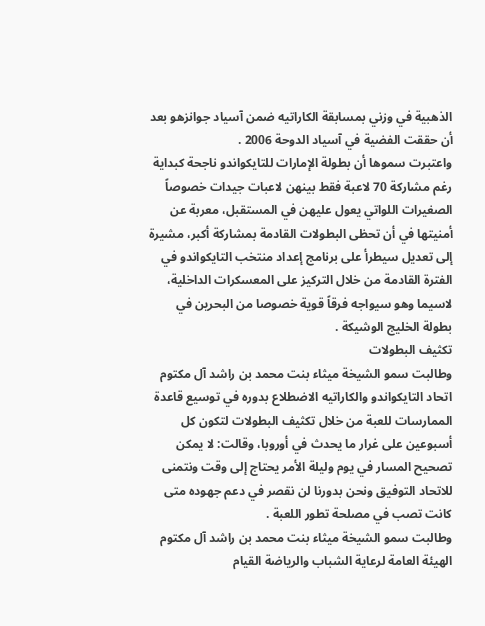الذهبية في وزني بمسابقة الكاراتيه ضمن آسياد جوانزهو بعد أن حققت الفضية في آسياد الدوحة 2006 .
واعتبرت سموها أن بطولة الإمارات للتايكواندو ناجحة كبداية رغم مشاركة 70 لاعبة فقط بينهن لاعبات جيدات خصوصاً الصغيرات اللواتي يعول عليهن في المستقبل، معربة عن أمنيتها في أن تحظى البطولات القادمة بمشاركة أكبر، مشيرة إلى تعديل سيطرأ على برنامج إعداد منتخب التايكواندو في الفترة القادمة من خلال التركيز على المعسكرات الداخلية، لاسيما وهو سيواجه فرقاً قوية خصوصا من البحرين في بطولة الخليج الوشيكة .
تكثيف البطولات
وطالبت سمو الشيخة ميثاء بنت محمد بن راشد آل مكتوم اتحاد التايكواندو والكاراتيه الاضطلاع بدوره في توسيع قاعدة الممارسات للعبة من خلال تكثيف البطولات لتكون كل أسبوعين على غرار ما يحدث في أوروبا، وقالت: لا يمكن تصحيح المسار في يوم وليلة الأمر يحتاج إلى وقت ونتمنى للاتحاد التوفيق ونحن بدورنا لن نقصر في دعم جهوده متى كانت تصب في مصلحة تطور اللعبة .
وطالبت سمو الشيخة ميثاء بنت محمد بن راشد آل مكتوم الهيئة العامة لرعاية الشباب والرياضة القيام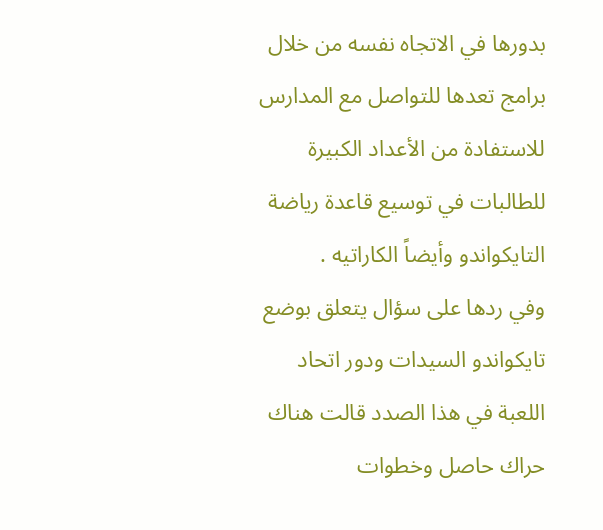بدورها في الاتجاه نفسه من خلال برامج تعدها للتواصل مع المدارس للاستفادة من الأعداد الكبيرة للطالبات في توسيع قاعدة رياضة التايكواندو وأيضاً الكاراتيه .
وفي ردها على سؤال يتعلق بوضع تايكواندو السيدات ودور اتحاد اللعبة في هذا الصدد قالت هناك حراك حاصل وخطوات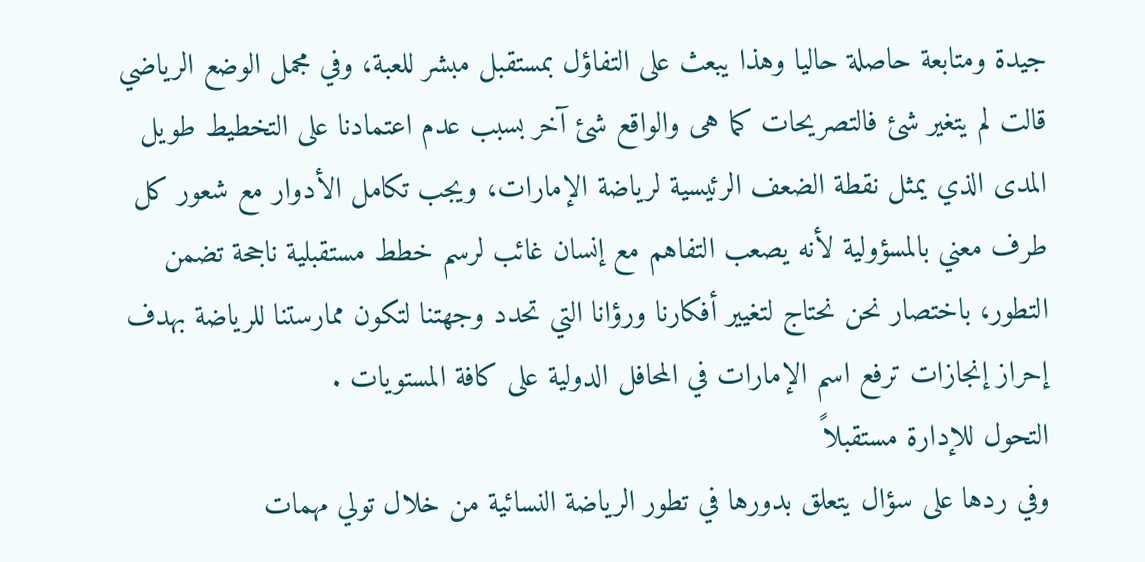جيدة ومتابعة حاصلة حاليا وهذا يبعث على التفاؤل بمستقبل مبشر للعبة، وفي مجمل الوضع الرياضي قالت لم يتغير شئ فالتصريحات كما هى والواقع شئ آخر بسبب عدم اعتمادنا على التخطيط طويل المدى الذي يمثل نقطة الضعف الرئيسية لرياضة الإمارات، ويجب تكامل الأدوار مع شعور كل طرف معني بالمسؤولية لأنه يصعب التفاهم مع إنسان غائب لرسم خطط مستقبلية ناجحة تضمن التطور، باختصار نحن نحتاج لتغيير أفكارنا ورؤانا التي تحدد وجهتنا لتكون ممارستنا للرياضة بهدف إحراز إنجازات ترفع اسم الإمارات في المحافل الدولية على كافة المستويات .
التحول للإدارة مستقبلاً
وفي ردها على سؤال يتعلق بدورها في تطور الرياضة النسائية من خلال تولي مهمات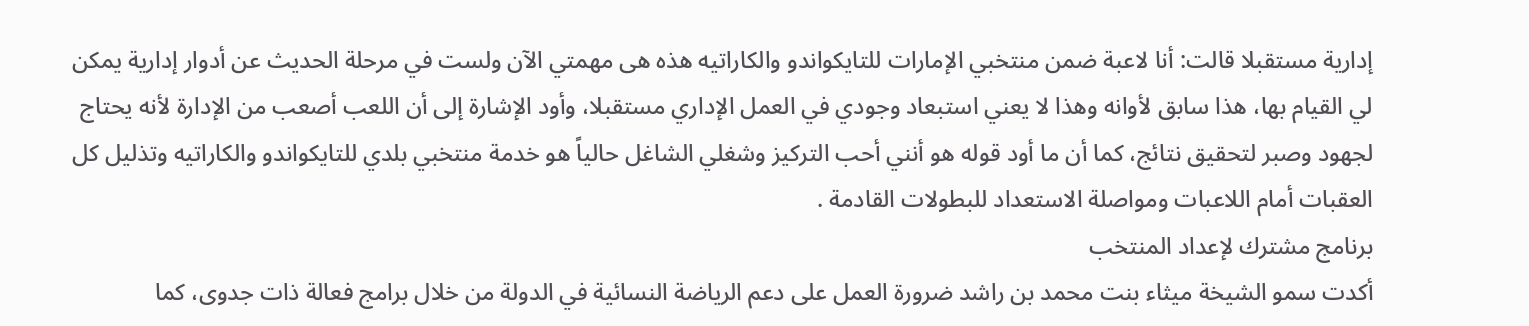إدارية مستقبلا قالت: أنا لاعبة ضمن منتخبي الإمارات للتايكواندو والكاراتيه هذه هى مهمتي الآن ولست في مرحلة الحديث عن أدوار إدارية يمكن لي القيام بها، هذا سابق لأوانه وهذا لا يعني استبعاد وجودي في العمل الإداري مستقبلا، وأود الإشارة إلى أن اللعب أصعب من الإدارة لأنه يحتاج لجهود وصبر لتحقيق نتائج، كما أن ما أود قوله هو أنني أحب التركيز وشغلي الشاغل حالياً هو خدمة منتخبي بلدي للتايكواندو والكاراتيه وتذليل كل العقبات أمام اللاعبات ومواصلة الاستعداد للبطولات القادمة .
برنامج مشترك لإعداد المنتخب
أكدت سمو الشيخة ميثاء بنت محمد بن راشد ضرورة العمل على دعم الرياضة النسائية في الدولة من خلال برامج فعالة ذات جدوى، كما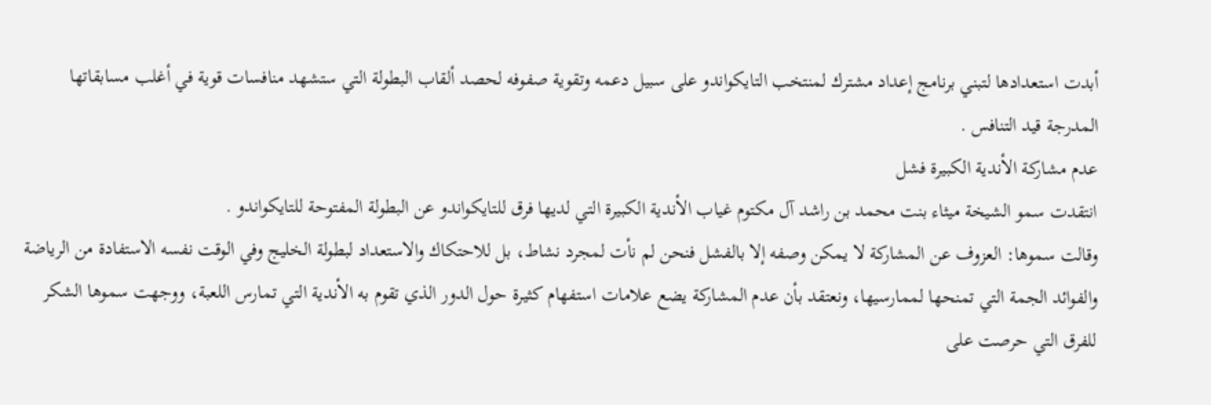أبدت استعدادها لتبني برنامج إعداد مشترك لمنتخب التايكواندو على سبيل دعمه وتقوية صفوفه لحصد ألقاب البطولة التي ستشهد منافسات قوية في أغلب مسابقاتها المدرجة قيد التنافس .
عدم مشاركة الأندية الكبيرة فشل
انتقدت سمو الشيخة ميثاء بنت محمد بن راشد آل مكتوم غياب الأندية الكبيرة التي لديها فرق للتايكواندو عن البطولة المفتوحة للتايكواندو .
وقالت سموها: العزوف عن المشاركة لا يمكن وصفه إلا بالفشل فنحن لم نأت لمجرد نشاط، بل للاحتكاك والاستعداد لبطولة الخليج وفي الوقت نفسه الاستفادة من الرياضة والفوائد الجمة التي تمنحها لممارسيها، ونعتقد بأن عدم المشاركة يضع علامات استفهام كثيرة حول الدور الذي تقوم به الأندية التي تمارس اللعبة، ووجهت سموها الشكر للفرق التي حرصت على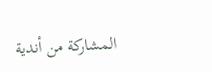المشاركة من أندية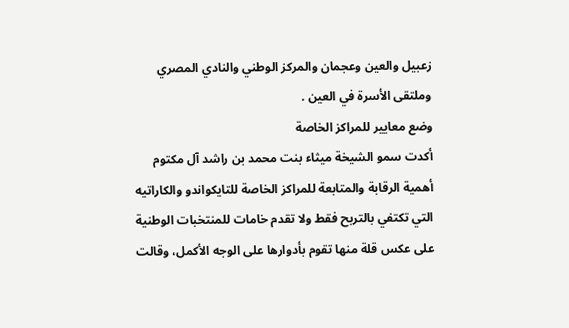زعبيل والعين وعجمان والمركز الوطني والنادي المصري وملتقى الأسرة في العين .
وضع معايير للمراكز الخاصة
أكدت سمو الشيخة ميثاء بنت محمد بن راشد آل مكتوم أهمية الرقابة والمتابعة للمراكز الخاصة للتايكواندو والكاراتيه التي تكتفي بالتربح فقط ولا تقدم خامات للمنتخبات الوطنية على عكس قلة منها تقوم بأدوارها على الوجه الأكمل، وقالت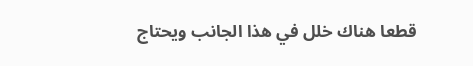قطعا هناك خلل في هذا الجانب ويحتاج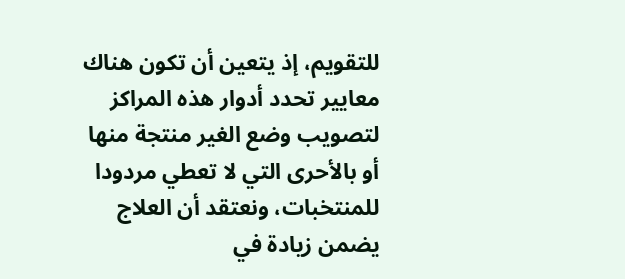للتقويم، إذ يتعين أن تكون هناك معايير تحدد أدوار هذه المراكز لتصويب وضع الغير منتجة منها أو بالأحرى التي لا تعطي مردودا للمنتخبات، ونعتقد أن العلاج يضمن زيادة في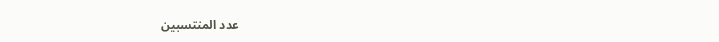عدد المنتسبين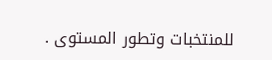للمنتخبات وتطور المستوى .